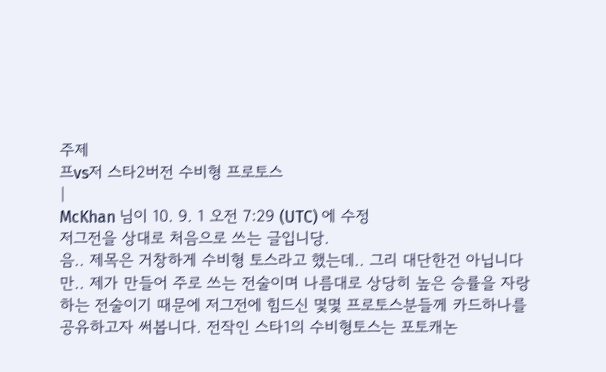주제
프vs저 스타2버전 수비형 프로토스
|
McKhan 님이 10. 9. 1 오전 7:29 (UTC) 에 수정
저그전을 상대로 처음으로 쓰는 글입니당.
음.. 제목은 거창하게 수비형 토스라고 했는데.. 그리 대단한건 아닙니다만.. 제가 만들어 주로 쓰는 전술이며 나름대로 상당히 높은 승률을 자랑하는 전술이기 때문에 저그전에 힘드신 몇몇 프로토스분들께 카드하나를 공유하고자 써봅니다. 전작인 스타1의 수비형토스는 포토캐논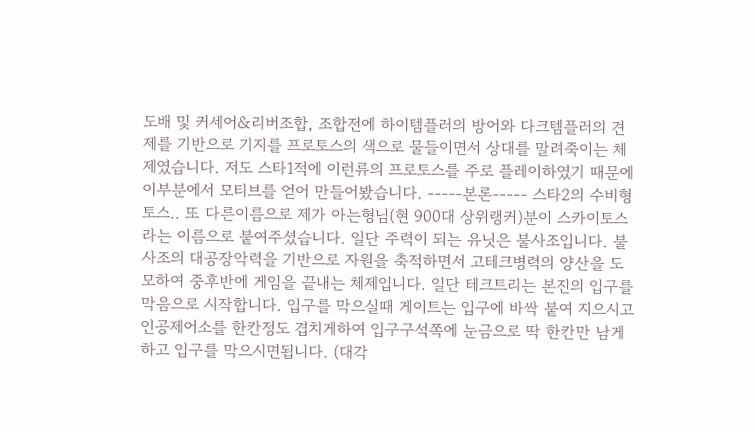도배 및 커세어&리버조합, 조합전에 하이템플러의 방어와 다크템플러의 견제를 기반으로 기지를 프로토스의 색으로 물들이면서 상대를 말려죽이는 체제였습니다. 저도 스타1적에 이런류의 프로토스를 주로 플레이하였기 때문에 이부분에서 모티브를 얻어 만들어봤습니다. -----본론----- 스타2의 수비형토스.. 또 다른이름으로 제가 아는형님(현 900대 상위랭커)분이 스카이토스라는 이름으로 붙여주셨습니다. 일단 주력이 되는 유닛은 불사조입니다. 불사조의 대공장악력을 기반으로 자원을 축적하면서 고테크병력의 양산을 도모하여 중후반에 게임을 끝내는 체제입니다. 일단 테크트리는 본진의 입구를 막음으로 시작합니다. 입구를 막으실때 게이트는 입구에 바싹 붙여 지으시고 인공제어소를 한칸정도 겹치게하여 입구구석쪽에 눈금으로 딱 한칸만 남게하고 입구를 막으시면됩니다. (대각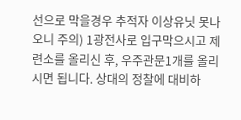선으로 막을경우 추적자 이상유닛 못나오니 주의) 1광전사로 입구막으시고 제련소를 올리신 후, 우주관문1개를 올리시면 됩니다. 상대의 정찰에 대비하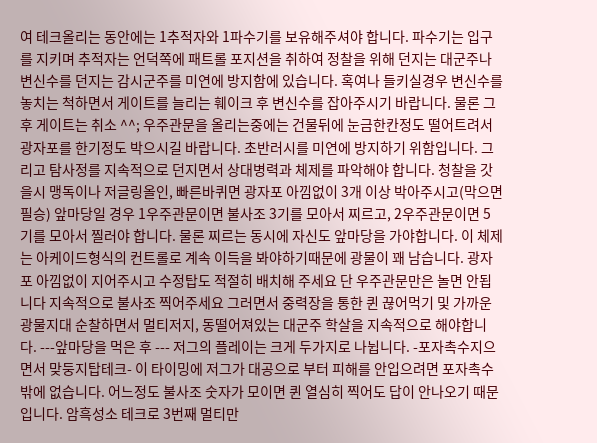여 테크올리는 동안에는 1추적자와 1파수기를 보유해주셔야 합니다. 파수기는 입구를 지키며 추적자는 언덕쪽에 패트롤 포지션을 취하여 정찰을 위해 던지는 대군주나 변신수를 던지는 감시군주를 미연에 방지함에 있습니다. 혹여나 들키실경우 변신수를 놓치는 척하면서 게이트를 늘리는 훼이크 후 변신수를 잡아주시기 바랍니다. 물론 그후 게이트는 취소 ^^; 우주관문을 올리는중에는 건물뒤에 눈금한칸정도 떨어트려서 광자포를 한기정도 박으시길 바랍니다. 초반러시를 미연에 방지하기 위함입니다. 그리고 탐사정를 지속적으로 던지면서 상대병력과 체제를 파악해야 합니다. 청찰을 갓을시 맹독이나 저글링올인, 빠른바퀴면 광자포 아낌없이 3개 이상 박아주시고(막으면 필승) 앞마당일 경우 1우주관문이면 불사조 3기를 모아서 찌르고, 2우주관문이면 5기를 모아서 찔러야 합니다. 물론 찌르는 동시에 자신도 앞마당을 가야합니다. 이 체제는 아케이드형식의 컨트롤로 계속 이득을 봐야하기때문에 광물이 꽤 남습니다. 광자포 아낌없이 지어주시고 수정탑도 적절히 배치해 주세요 단 우주관문만은 놀면 안됩니다 지속적으로 불사조 찍어주세요 그러면서 중력장을 통한 퀸 끊어먹기 및 가까운 광물지대 순찰하면서 멀티저지, 동떨어져있는 대군주 학살을 지속적으로 해야합니다. ---앞마당을 먹은 후 --- 저그의 플레이는 크게 두가지로 나뉩니다. -포자촉수지으면서 맞둥지탑테크- 이 타이밍에 저그가 대공으로 부터 피해를 안입으려면 포자촉수밖에 없습니다. 어느정도 불사조 숫자가 모이면 퀸 열심히 찍어도 답이 안나오기 때문입니다. 암흑성소 테크로 3번째 멀티만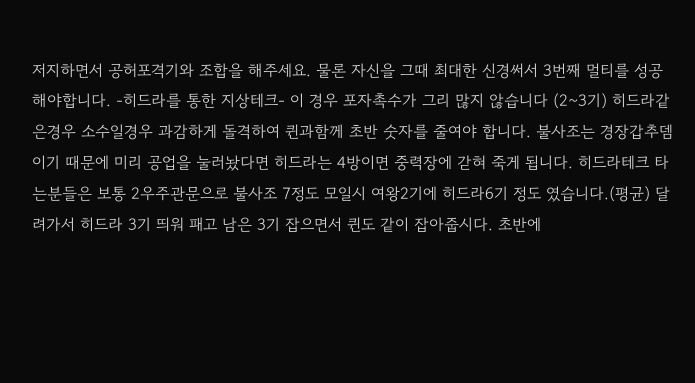저지하면서 공허포격기와 조합을 해주세요. 물론 자신을 그때 최대한 신경써서 3번째 멀티를 성공해야합니다. -히드라를 통한 지상테크- 이 경우 포자촉수가 그리 많지 않습니다 (2~3기) 히드라같은경우 소수일경우 과감하게 돌격하여 퀸과함께 초반 숫자를 줄여야 합니다. 불사조는 경장갑추뎀이기 때문에 미리 공업을 눌러놨다면 히드라는 4방이면 중력장에 갇혀 죽게 됩니다. 히드라테크 타는분들은 보통 2우주관문으로 불사조 7정도 모일시 여왕2기에 히드라6기 정도 였습니다.(평균) 달려가서 히드라 3기 띄워 패고 남은 3기 잡으면서 퀸도 같이 잡아줍시다. 초반에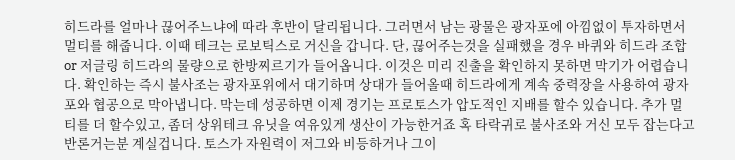히드라를 얼마나 끊어주느냐에 따라 후반이 달리됩니다. 그러면서 남는 광물은 광자포에 아낌없이 투자하면서 멀티를 해줍니다. 이때 테크는 로보틱스로 거신을 갑니다. 단, 끊어주는것을 실패했을 경우 바퀴와 히드라 조합 or 저글링 히드라의 물량으로 한방찌르기가 들어옵니다. 이것은 미리 진출을 확인하지 못하면 막기가 어렵습니다. 확인하는 즉시 불사조는 광자포위에서 대기하며 상대가 들어올때 히드라에게 계속 중력장을 사용하여 광자포와 협공으로 막아냅니다. 막는데 성공하면 이제 경기는 프로토스가 압도적인 지배를 할수 있습니다. 추가 멀티를 더 할수있고, 좀더 상위테크 유닛을 여유있게 생산이 가능한거죠 혹 타락귀로 불사조와 거신 모두 잡는다고 반론거는분 계실겁니다. 토스가 자원력이 저그와 비등하거나 그이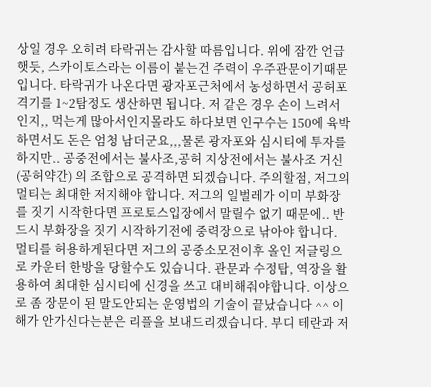상일 경우 오히려 타락귀는 감사할 따름입니다. 위에 잠깐 언급햇듯, 스카이토스라는 이름이 붙는건 주력이 우주관문이기때문입니다. 타락귀가 나온다면 광자포근처에서 농성하면서 공허포격기를 1~2탐정도 생산하면 됩니다. 저 같은 경우 손이 느려서 인지,, 먹는게 많아서인지몰라도 하다보면 인구수는 150에 육박하면서도 돈은 엄청 남더군요,,,물론 광자포와 심시티에 투자를 하지만.. 공중전에서는 불사조,공허 지상전에서는 불사조 거신(공허약간) 의 조합으로 공격하면 되겠습니다. 주의할점, 저그의 멀티는 최대한 저지해야 합니다. 저그의 일벌레가 이미 부화장를 짓기 시작한다면 프로토스입장에서 말릴수 없기 때문에.. 반드시 부화장을 짓기 시작하기전에 중력장으로 낚아야 합니다. 멀티를 허용하게된다면 저그의 공중소모전이후 올인 저글링으로 카운터 한방을 당할수도 있습니다. 관문과 수정탑, 역장을 활용하여 최대한 심시티에 신경을 쓰고 대비해줘야합니다. 이상으로 좀 장문이 된 말도안되는 운영법의 기술이 끝났습니다 ^^ 이해가 안가신다는분은 리플을 보내드리겠습니다. 부디 테란과 저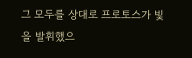그 모두를 상대로 프로토스가 빛을 발휘했으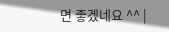면 좋겠네요 ^^ |